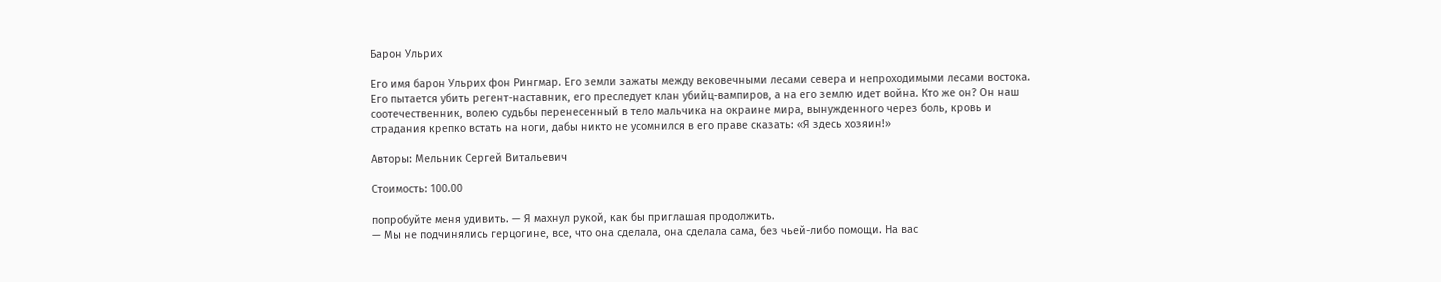Барон Ульрих

Его имя барон Ульрих фон Рингмар. Его земли зажаты между вековечными лесами севера и непроходимыми лесами востока. Его пытается убить регент-наставник, его преследует клан убийц-вампиров, а на его землю идет война. Кто же он? Он наш соотечественник, волею судьбы перенесенный в тело мальчика на окраине мира, вынужденного через боль, кровь и страдания крепко встать на ноги, дабы никто не усомнился в его праве сказать: «Я здесь хозяин!»

Авторы: Мельник Сергей Витальевич

Стоимость: 100.00

попробуйте меня удивить. — Я махнул рукой, как бы приглашая продолжить.
— Мы не подчинялись герцогине, все, что она сделала, она сделала сама, без чьей-либо помощи. На вас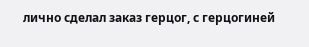лично сделал заказ герцог, с герцогиней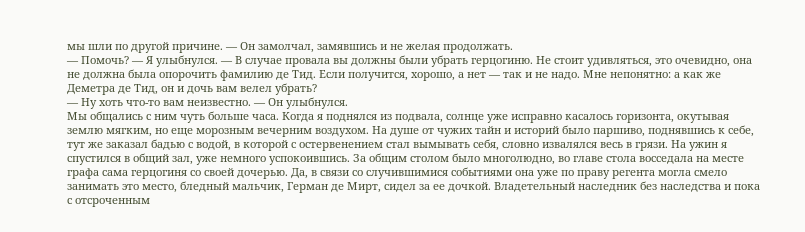мы шли по другой причине. — Он замолчал, замявшись и не желая продолжать.
— Помочь? — Я улыбнулся. — В случае провала вы должны были убрать герцогиню. Не стоит удивляться, это очевидно, она не должна была опорочить фамилию де Тид. Если получится, хорошо, а нет — так и не надо. Мне непонятно: а как же Деметра де Тид, он и дочь вам велел убрать?
— Ну хоть что-то вам неизвестно. — Он улыбнулся.
Мы общались с ним чуть больше часа. Когда я поднялся из подвала, солнце уже исправно касалось горизонта, окутывая землю мягким, но еще морозным вечерним воздухом. На душе от чужих тайн и историй было паршиво, поднявшись к себе, тут же заказал бадью с водой, в которой с остервенением стал вымывать себя, словно извалялся весь в грязи. На ужин я спустился в общий зал, уже немного успокоившись. За общим столом было многолюдно, во главе стола восседала на месте графа сама герцогиня со своей дочерью. Да, в связи со случившимися событиями она уже по праву регента могла смело занимать это место, бледный мальчик, Герман де Мирт, сидел за ее дочкой. Владетельный наследник без наследства и пока с отсроченным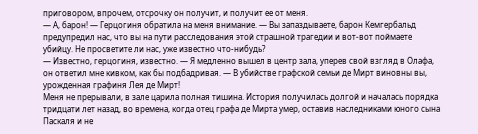приговором, впрочем, отсрочку он получит, и получит ее от меня.
— А, барон! — Герцогиня обратила на меня внимание. — Вы запаздываете, барон Кемгербальд предупредил нас, что вы на пути расследования этой страшной трагедии и вот-вот поймаете убийцу. Не просветите ли нас, уже известно что-нибудь?
— Известно, герцогиня, известно. — Я медленно вышел в центр зала, уперев свой взгляд в Олафа, он ответил мне кивком, как бы подбадривая. — В убийстве графской семьи де Мирт виновны вы, урожденная графиня Лея де Мирт!
Меня не прерывали, в зале царила полная тишина. История получилась долгой и началась порядка тридцати лет назад, во времена, когда отец графа де Мирта умер, оставив наследниками юного сына Паскаля и не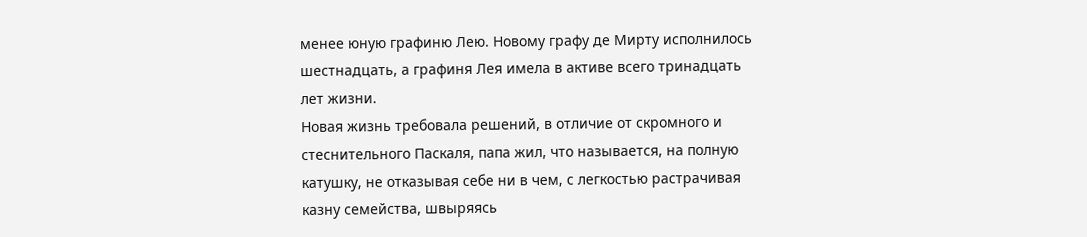менее юную графиню Лею. Новому графу де Мирту исполнилось шестнадцать, а графиня Лея имела в активе всего тринадцать лет жизни.
Новая жизнь требовала решений, в отличие от скромного и стеснительного Паскаля, папа жил, что называется, на полную катушку, не отказывая себе ни в чем, с легкостью растрачивая казну семейства, швыряясь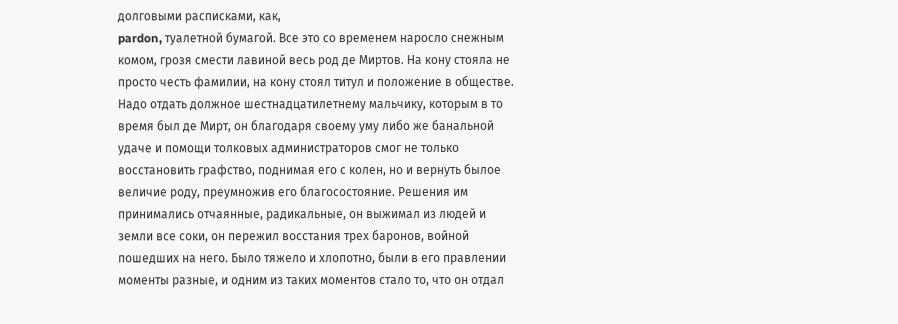долговыми расписками, как,
pardon, туалетной бумагой. Все это со временем наросло снежным комом, грозя смести лавиной весь род де Миртов. На кону стояла не просто честь фамилии, на кону стоял титул и положение в обществе. Надо отдать должное шестнадцатилетнему мальчику, которым в то время был де Мирт, он благодаря своему уму либо же банальной удаче и помощи толковых администраторов смог не только восстановить графство, поднимая его с колен, но и вернуть былое величие роду, преумножив его благосостояние. Решения им принимались отчаянные, радикальные, он выжимал из людей и земли все соки, он пережил восстания трех баронов, войной пошедших на него. Было тяжело и хлопотно, были в его правлении моменты разные, и одним из таких моментов стало то, что он отдал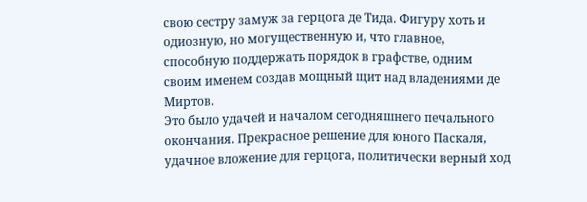свою сестру замуж за герцога де Тида. Фигуру хоть и одиозную, но могущественную и, что главное, способную поддержать порядок в графстве, одним своим именем создав мощный щит над владениями де Миртов.
Это было удачей и началом сегодняшнего печального окончания. Прекрасное решение для юного Паскаля, удачное вложение для герцога, политически верный ход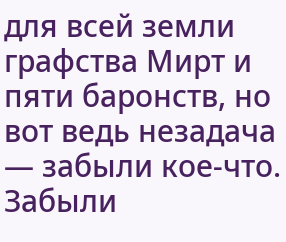для всей земли графства Мирт и пяти баронств, но вот ведь незадача — забыли кое-что. Забыли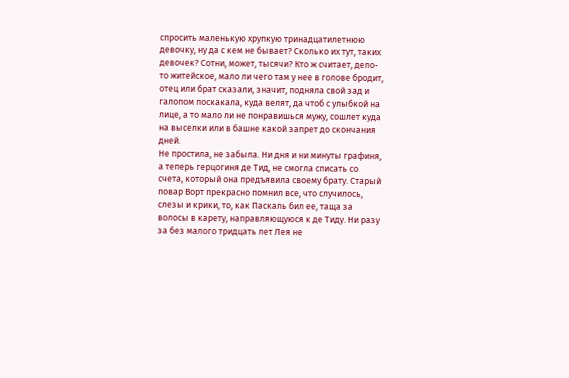спросить маленькую хрупкую тринадцатилетнюю девочку, ну да с кем не бывает? Сколько их тут, таких девочек? Сотни, может, тысячи? Кто ж считает, дело-то житейское, мало ли чего там у нее в голове бродит, отец или брат сказали, значит, подняла свой зад и галопом поскакала, куда велят, да чтоб с улыбкой на лице, а то мало ли не понравишься мужу, сошлет куда на выселки или в башне какой запрет до скончания дней.
Не простила, не забыла. Ни дня и ни минуты графиня, а теперь герцогиня де Тид, не смогла списать со счета, который она предъявила своему брату. Старый повар Ворт прекрасно помнил все, что случилось, слезы и крики, то, как Паскаль бил ее, таща за волосы в карету, направляющуюся к де Тиду. Ни разу за без малого тридцать лет Лея не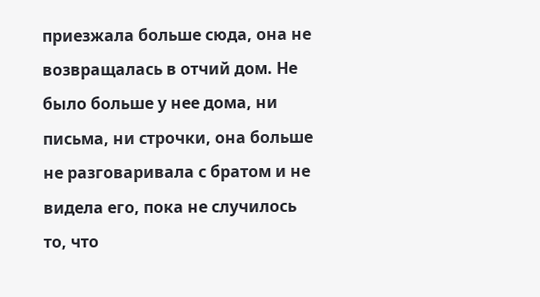приезжала больше сюда, она не возвращалась в отчий дом. Не было больше у нее дома, ни письма, ни строчки, она больше не разговаривала с братом и не видела его, пока не случилось то, что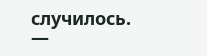случилось.
—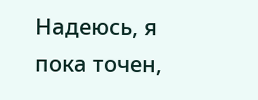Надеюсь, я пока точен,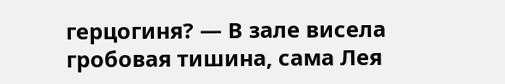герцогиня? — В зале висела гробовая тишина, сама Лея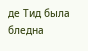де Тид была бледна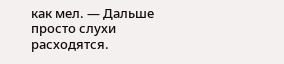как мел. — Дальше просто слухи расходятся.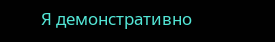Я демонстративно